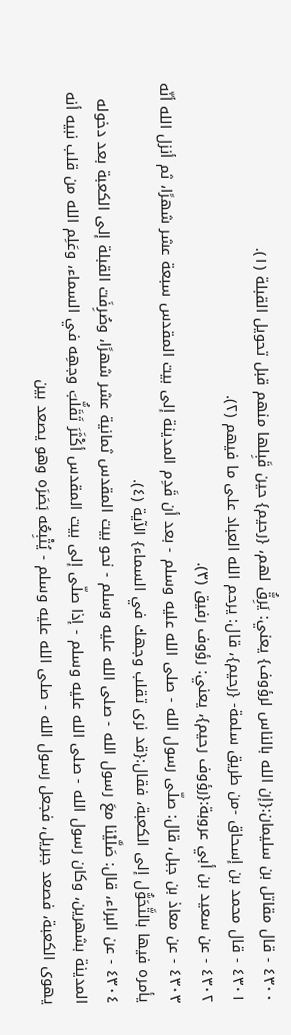٤٣٠٠ - قال مقاتل بن سليمان:{إن الله بالناس لرؤوف} يعني: يَرِقُّ لهم، {رحيم} حين قَبِلها منهم قبل تحويل القبلة (١).
٤٣٠١ - قال محمد بن إسحاق -من طريق سلمة- {رحيم}، قال: يرحم الله العباد على ما فيهم (٢).
٤٣٠٢ - عن سعيد بن أبي عروبة:{رؤوف رحيم}، يعني: رؤوف رفيق (٣).
٤٣٠٣ - عن معاذ بن جبل، قال: صلّى رسول الله - صلى الله عليه وسلم - بعد أن قَدِم المدينة إلى بيت المقدس سبعة عشر شهرًا، ثم أنزل الله أنّه يأمره فيها بالتَّحَوُّل إلى الكعبة، فقال:{قد نرى تقلب وجهك في السماء} الآية (٤).
٤٣٠٤ - عن البراء، قال: صَلَّيْنا معَ رسول الله - صلى الله عليه وسلم - نحو بيت المقدس ثمانية عشر شهرًا، وصُرِفَت القبلة إلى الكعبة بعد دخوله المدينة بشهرين، وكان رسول الله - صلى الله عليه وسلم - إذا صلّى إلى بيت المقدس أكْثَرَ تَقَلُّبَ وجهِه في السماء، وعَلِم الله من قلب نبيه أنه يهوى الكعبة، فصعد جبريل، فجعل رسول الله - صلى الله عليه وسلم - يُتْبِعُه بَصَرَه وهو يصعد بين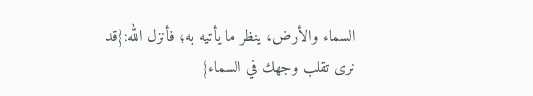السماء والأرض، ينظر ما يأتيه به؛ فأنزل الله:{قد نرى تقلب وجهك في السماء}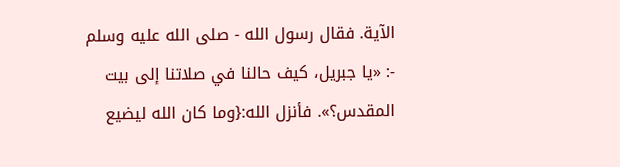الآية. فقال رسول الله - صلى الله عليه وسلم -: «يا جبريل، كيف حالنا في صلاتنا إلى بيت المقدس؟». فأنزل الله:{وما كان الله ليضيع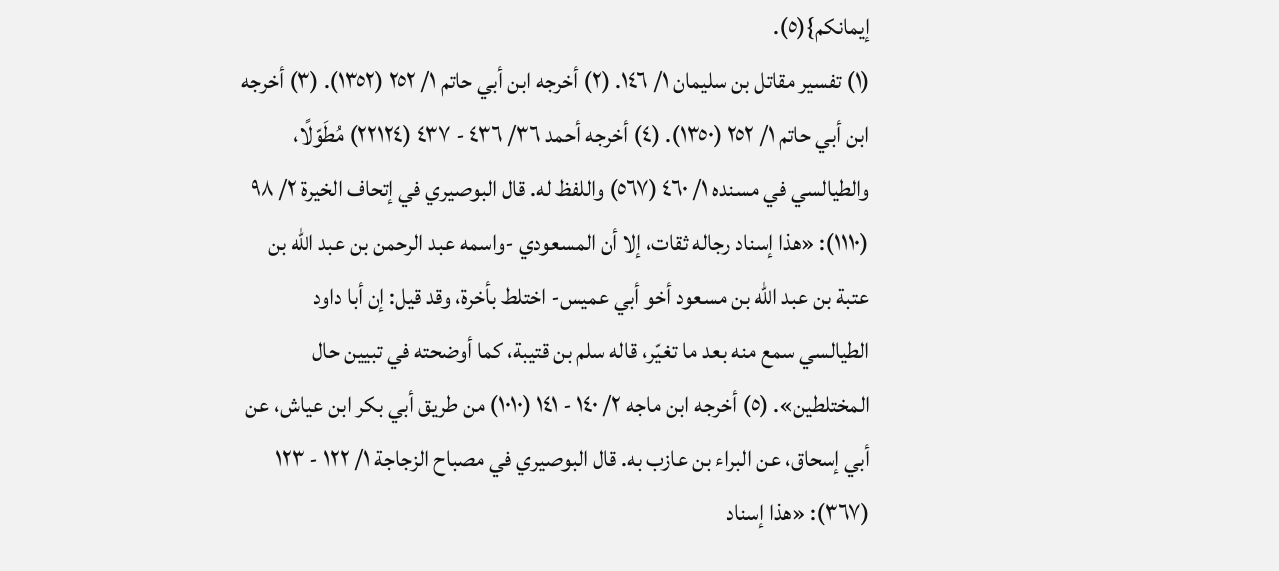إيمانكم}(٥).
(١) تفسير مقاتل بن سليمان ١/ ١٤٦. (٢) أخرجه ابن أبي حاتم ١/ ٢٥٢ (١٣٥٢). (٣) أخرجه ابن أبي حاتم ١/ ٢٥٢ (١٣٥٠). (٤) أخرجه أحمد ٣٦/ ٤٣٦ - ٤٣٧ (٢٢١٢٤) مُطَوّلًا، والطيالسي في مسنده ١/ ٤٦٠ (٥٦٧) واللفظ له. قال البوصيري في إتحاف الخيرة ٢/ ٩٨ (١١١٠): «هذا إسناد رجاله ثقات، إلا أن المسعودي -واسمه عبد الرحمن بن عبد الله بن عتبة بن عبد الله بن مسعود أخو أبي عميس- اختلط بأخرة، وقد قيل: إن أبا داود الطيالسي سمع منه بعد ما تغيّر، قاله سلم بن قتيبة، كما أوضحته في تبيين حال المختلطين». (٥) أخرجه ابن ماجه ٢/ ١٤٠ - ١٤١ (١٠١٠) من طريق أبي بكر ابن عياش، عن أبي إسحاق، عن البراء بن عازب به. قال البوصيري في مصباح الزجاجة ١/ ١٢٢ - ١٢٣ (٣٦٧): «هذا إسناد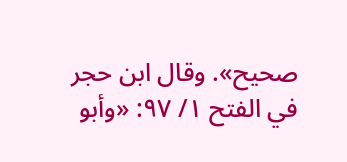صحيح». وقال ابن حجر في الفتح ١/ ٩٧: «وأبو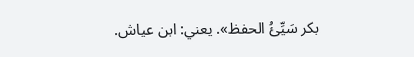بكر سَيِّئُ الحفظ». يعني: ابن عياش.